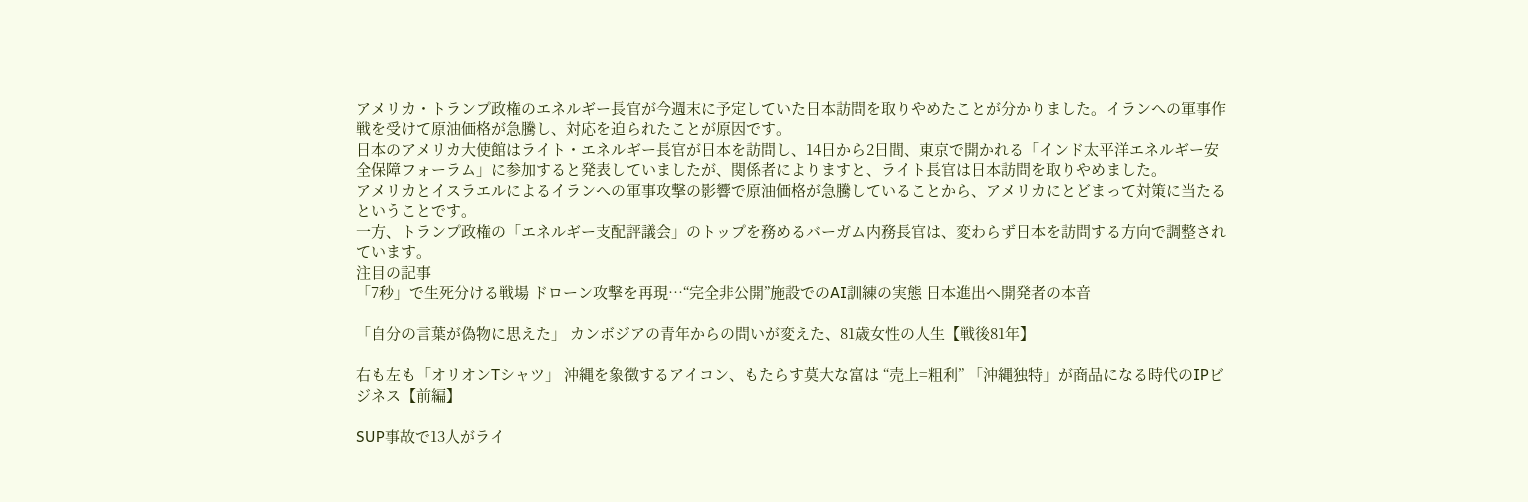アメリカ・トランプ政権のエネルギー長官が今週末に予定していた日本訪問を取りやめたことが分かりました。イランへの軍事作戦を受けて原油価格が急騰し、対応を迫られたことが原因です。
日本のアメリカ大使館はライト・エネルギー長官が日本を訪問し、14日から2日間、東京で開かれる「インド太平洋エネルギー安全保障フォーラム」に参加すると発表していましたが、関係者によりますと、ライト長官は日本訪問を取りやめました。
アメリカとイスラエルによるイランへの軍事攻撃の影響で原油価格が急騰していることから、アメリカにとどまって対策に当たるということです。
一方、トランプ政権の「エネルギー支配評議会」のトップを務めるバーガム内務長官は、変わらず日本を訪問する方向で調整されています。
注目の記事
「7秒」で生死分ける戦場 ドローン攻撃を再現…“完全非公開”施設でのAI訓練の実態 日本進出へ開発者の本音

「自分の言葉が偽物に思えた」 カンボジアの青年からの問いが変えた、81歳女性の人生【戦後81年】

右も左も「オリオンTシャツ」 沖縄を象徴するアイコン、もたらす莫大な富は “売上=粗利” 「沖縄独特」が商品になる時代のIPビジネス【前編】

SUP事故で13人がライ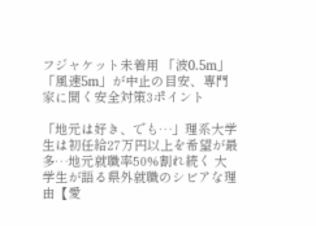フジャケット未着用 「波0.5m」「風速5m」が中止の目安、専門家に聞く安全対策3ポイント

「地元は好き、でも…」理系大学生は初任給27万円以上を希望が最多…地元就職率50%割れ続く 大学生が語る県外就職のシビアな理由【愛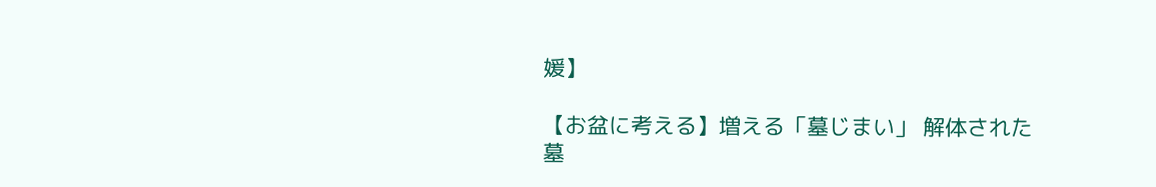媛】

【お盆に考える】増える「墓じまい」 解体された墓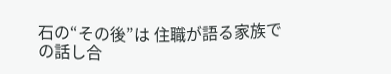石の“その後”は 住職が語る家族での話し合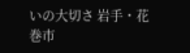いの大切さ 岩手・花巻市